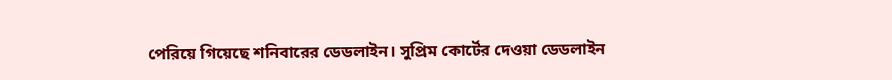পেরিয়ে গিয়েছে শনিবারের ডেডলাইন। সুপ্রিম কোর্টের দেওয়া ডেডলাইন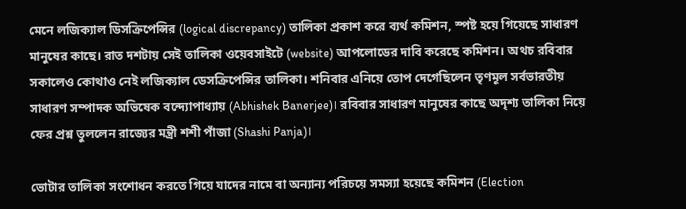মেনে লজিক্যাল ডিসক্রিপেন্সির (logical discrepancy) তালিকা প্রকাশ করে ব্যর্থ কমিশন, স্পষ্ট হয়ে গিয়েছে সাধারণ মানুষের কাছে। রাত দশটায় সেই তালিকা ওয়েবসাইটে (website) আপলোডের দাবি করেছে কমিশন। অথচ রবিবার সকালেও কোথাও নেই লজিক্যাল ডেসক্রিপেন্সির তালিকা। শনিবার এনিয়ে তোপ দেগেছিলেন তৃণমূল সর্বভারতীয় সাধারণ সম্পাদক অভিষেক বন্দ্যোপাধ্যায় (Abhishek Banerjee)। রবিবার সাধারণ মানুষের কাছে অদৃশ্য তালিকা নিয়ে ফের প্রশ্ন তুললেন রাজ্যের মন্ত্রী শশী পাঁজা (Shashi Panja)।

ভোটার তালিকা সংশোধন করতে গিয়ে যাদের নামে বা অন্যান্য পরিচয়ে সমস্যা হয়েছে কমিশন (Election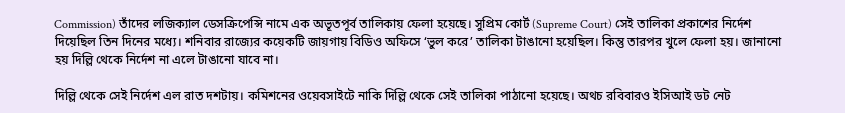Commission) তাঁদের লজিক্যাল ডেসক্রিপেন্সি নামে এক অভূতপূর্ব তালিকায় ফেলা হয়েছে। সুপ্রিম কোর্ট (Supreme Court) সেই তালিকা প্রকাশের নির্দেশ দিয়েছিল তিন দিনের মধ্যে। শনিবার রাজ্যের কয়েকটি জায়গায় বিডিও অফিসে ‘ভুল করে’ তালিকা টাঙানো হয়েছিল। কিন্তু তারপর খুলে ফেলা হয়। জানানো হয় দিল্লি থেকে নির্দেশ না এলে টাঙানো যাবে না।

দিল্লি থেকে সেই নির্দেশ এল রাত দশটায়। কমিশনের ওয়েবসাইটে নাকি দিল্লি থেকে সেই তালিকা পাঠানো হয়েছে। অথচ রবিবারও ইসিআই ডট নেট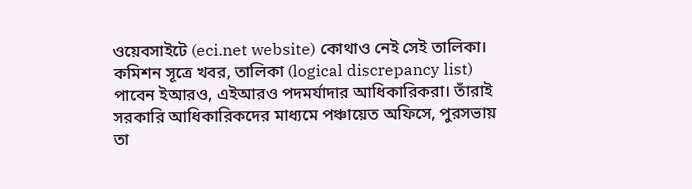ওয়েবসাইটে (eci.net website) কোথাও নেই সেই তালিকা। কমিশন সূত্রে খবর, তালিকা (logical discrepancy list) পাবেন ইআরও, এইআরও পদমর্যাদার আধিকারিকরা। তাঁরাই সরকারি আধিকারিকদের মাধ্যমে পঞ্চায়েত অফিসে, পুরসভায় তা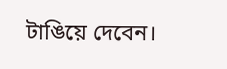টাঙিয়ে দেবেন।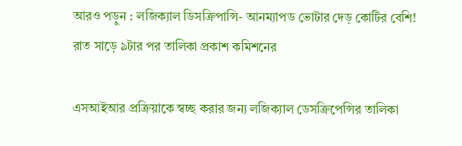আরও পড়ুন : লজিক্যাল ডিসক্রিপান্সি- আনম্যাপড ভোটার দেড় কোটির বেশি! রাত সাড়ে ৯টার পর তালিকা প্রকাশ কমিশনের

এসআইআর প্রক্রিয়াকে স্বচ্ছ করার জন্য লজিক্যাল ডেসক্রিপেন্সির তালিকা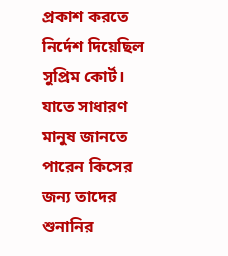প্রকাশ করতে নির্দেশ দিয়েছিল সুপ্রিম কোর্ট। যাতে সাধারণ মানুষ জানতে পারেন কিসের জন্য তাদের শুনানির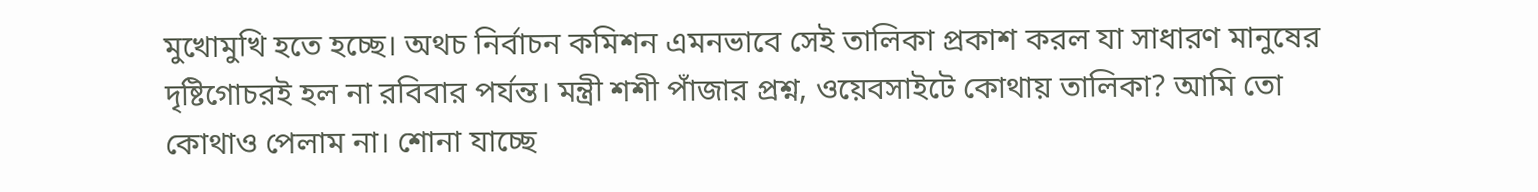মুখোমুখি হতে হচ্ছে। অথচ নির্বাচন কমিশন এমনভাবে সেই তালিকা প্রকাশ করল যা সাধারণ মানুষের দৃষ্টিগোচরই হল না রবিবার পর্যন্ত। মন্ত্রী শশী পাঁজার প্রশ্ন, ওয়েবসাইটে কোথায় তালিকা? আমি তো কোথাও পেলাম না। শোনা যাচ্ছে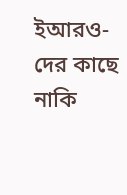ইআরও-দের কাছে নাকি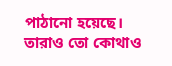পাঠানো হয়েছে। তারাও তো কোথাও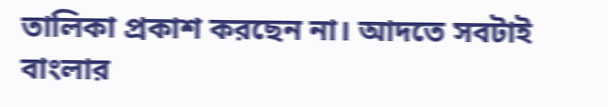তালিকা প্রকাশ করছেন না। আদতে সবটাই বাংলার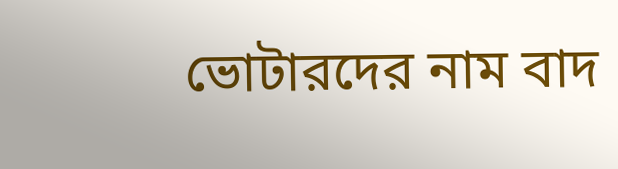ভোটারদের নাম বাদ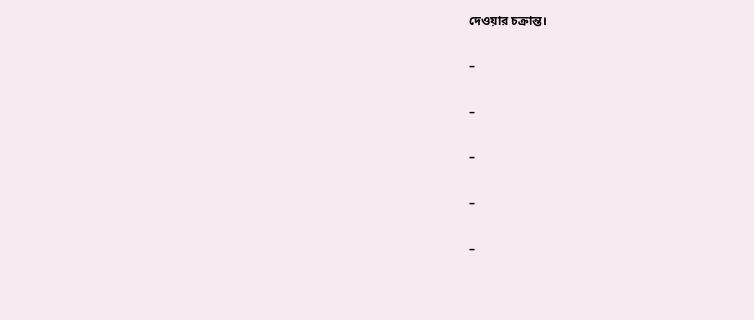দেওয়ার চক্রান্ত।

–

–

–

–

–